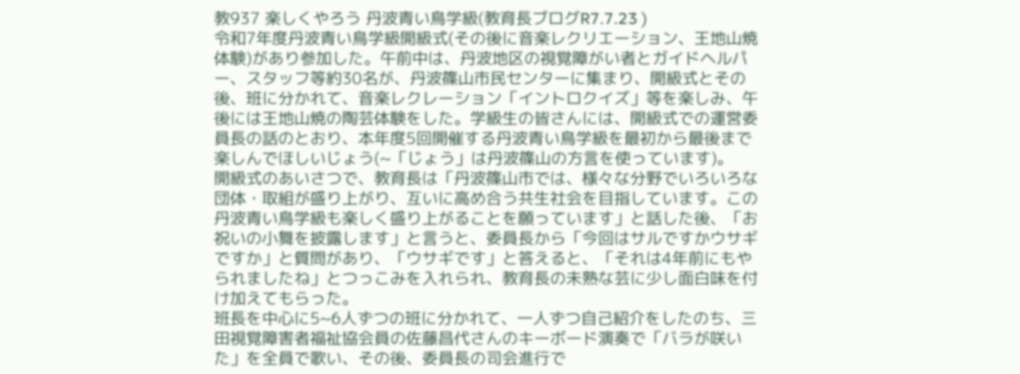教937 楽しくやろう 丹波青い鳥学級(教育長ブログR7.7.23 )
令和7年度丹波青い鳥学級開級式(その後に音楽レクリエーション、王地山焼体験)があり参加した。午前中は、丹波地区の視覚障がい者とガイドヘルパー、スタッフ等約30名が、丹波篠山市民センターに集まり、開級式とその後、班に分かれて、音楽レクレーション「イントロクイズ」等を楽しみ、午後には王地山焼の陶芸体験をした。学級生の皆さんには、開級式での運営委員長の話のとおり、本年度5回開催する丹波青い鳥学級を最初から最後まで楽しんでほしいじょう(~「じょう」は丹波篠山の方言を使っています)。
開級式のあいさつで、教育長は「丹波篠山市では、様々な分野でいろいろな団体・取組が盛り上がり、互いに高め合う共生社会を目指しています。この丹波青い鳥学級も楽しく盛り上がることを願っています」と話した後、「お祝いの小舞を披露します」と言うと、委員長から「今回はサルですかウサギですか」と質問があり、「ウサギです」と答えると、「それは4年前にもやられましたね」とつっこみを入れられ、教育長の未熟な芸に少し面白味を付け加えてもらった。
班長を中心に5~6人ずつの班に分かれて、一人ずつ自己紹介をしたのち、三田視覚障害者福祉協会員の佐藤昌代さんのキーボード演奏で「バラが咲いた」を全員で歌い、その後、委員長の司会進行で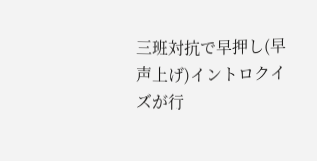三班対抗で早押し(早声上げ)イントロクイズが行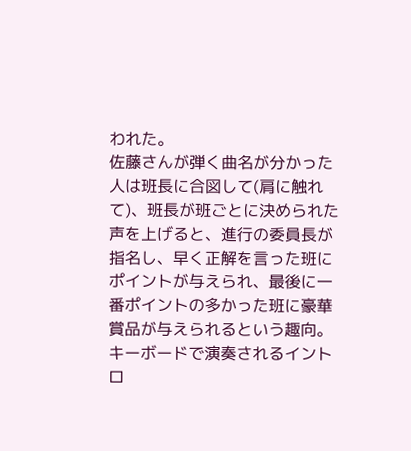われた。
佐藤さんが弾く曲名が分かった人は班長に合図して(肩に触れて)、班長が班ごとに決められた声を上げると、進行の委員長が指名し、早く正解を言った班にポイントが与えられ、最後に一番ポイントの多かった班に豪華賞品が与えられるという趣向。
キーボードで演奏されるイントロ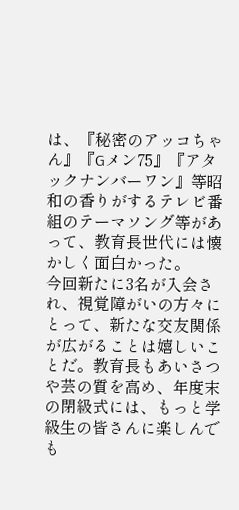は、『秘密のアッコちゃん』『Gメン75』『アタックナンバーワン』等昭和の香りがするテレビ番組のテーマソング等があって、教育長世代には懐かしく面白かった。
今回新たに3名が入会され、視覚障がいの方々にとって、新たな交友関係が広がることは嬉しいことだ。教育長もあいさつや芸の質を高め、年度末の閉級式には、もっと学級生の皆さんに楽しんでも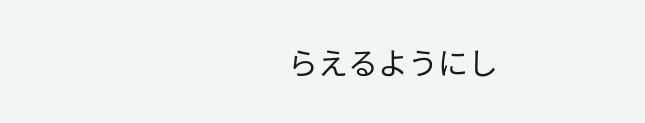らえるようにし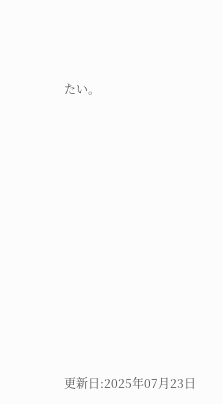たい。















更新日:2025年07月23日